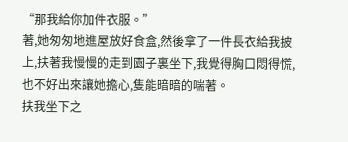“那我給你加件衣服。”
著,她匆匆地進屋放好食盒,然後拿了一件長衣給我披上,扶著我慢慢的走到園子裏坐下,我覺得胸口悶得慌,也不好出來讓她擔心,隻能暗暗的喘著。
扶我坐下之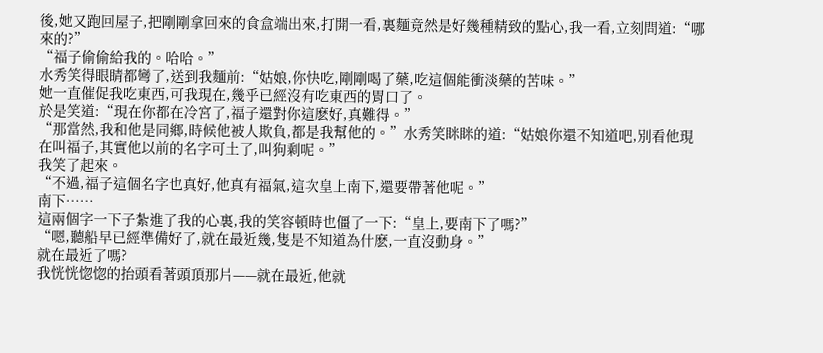後,她又跑回屋子,把剛剛拿回來的食盒端出來,打開一看,裏麵竟然是好幾種精致的點心,我一看,立刻問道:“哪來的?”
“福子偷偷給我的。哈哈。”
水秀笑得眼睛都彎了,送到我麵前:“姑娘,你快吃,剛剛喝了藥,吃這個能衝淡藥的苦味。”
她一直催促我吃東西,可我現在,幾乎已經沒有吃東西的胃口了。
於是笑道:“現在你都在冷宮了,福子還對你這麽好,真難得。”
“那當然,我和他是同鄉,時候他被人欺負,都是我幫他的。”水秀笑眯眯的道:“姑娘你還不知道吧,別看他現在叫福子,其實他以前的名字可土了,叫狗剩呢。”
我笑了起來。
“不過,福子這個名字也真好,他真有福氣,這次皇上南下,還要帶著他呢。”
南下……
這兩個字一下子紮進了我的心裏,我的笑容頓時也僵了一下:“皇上,要南下了嗎?”
“嗯,聽船早已經準備好了,就在最近幾,隻是不知道為什麽,一直沒動身。”
就在最近了嗎?
我恍恍惚惚的抬頭看著頭頂那片——就在最近,他就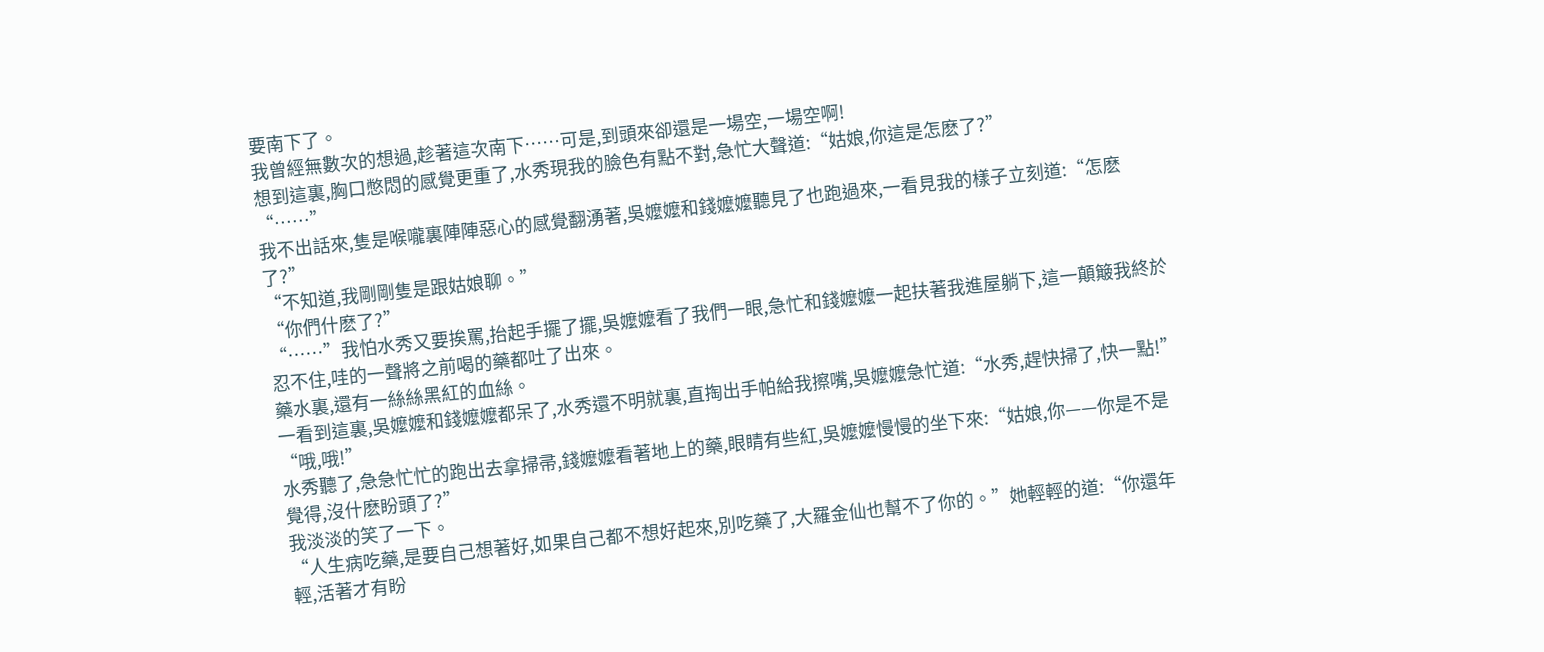要南下了。
我曾經無數次的想過,趁著這次南下……可是,到頭來卻還是一場空,一場空啊!
想到這裏,胸口憋悶的感覺更重了,水秀現我的臉色有點不對,急忙大聲道:“姑娘,你這是怎麽了?”
“……”
我不出話來,隻是喉嚨裏陣陣惡心的感覺翻湧著,吳嬤嬤和錢嬤嬤聽見了也跑過來,一看見我的樣子立刻道:“怎麽了?”
“不知道,我剛剛隻是跟姑娘聊。”
“你們什麽了?”
“……”我怕水秀又要挨罵,抬起手擺了擺,吳嬤嬤看了我們一眼,急忙和錢嬤嬤一起扶著我進屋躺下,這一顛簸我終於忍不住,哇的一聲將之前喝的藥都吐了出來。
藥水裏,還有一絲絲黑紅的血絲。
一看到這裏,吳嬤嬤和錢嬤嬤都呆了,水秀還不明就裏,直掏出手帕給我擦嘴,吳嬤嬤急忙道:“水秀,趕快掃了,快一點!”
“哦,哦!”
水秀聽了,急急忙忙的跑出去拿掃帚,錢嬤嬤看著地上的藥,眼睛有些紅,吳嬤嬤慢慢的坐下來:“姑娘,你——你是不是覺得,沒什麽盼頭了?”
我淡淡的笑了一下。
“人生病吃藥,是要自己想著好,如果自己都不想好起來,別吃藥了,大羅金仙也幫不了你的。”她輕輕的道:“你還年輕,活著才有盼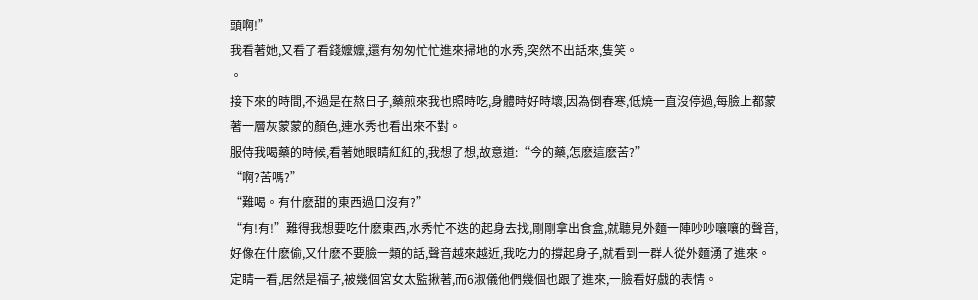頭啊!”
我看著她,又看了看錢嬤嬤,還有匆匆忙忙進來掃地的水秀,突然不出話來,隻笑。
。
接下來的時間,不過是在熬日子,藥煎來我也照時吃,身體時好時壞,因為倒春寒,低燒一直沒停過,每臉上都蒙著一層灰蒙蒙的顏色,連水秀也看出來不對。
服侍我喝藥的時候,看著她眼睛紅紅的,我想了想,故意道:“今的藥,怎麽這麽苦?”
“啊?苦嗎?”
“難喝。有什麽甜的東西過口沒有?”
“有!有!”難得我想要吃什麽東西,水秀忙不迭的起身去找,剛剛拿出食盒,就聽見外麵一陣吵吵嚷嚷的聲音,好像在什麽偷,又什麽不要臉一類的話,聲音越來越近,我吃力的撐起身子,就看到一群人從外麵湧了進來。
定睛一看,居然是福子,被幾個宮女太監揪著,而6淑儀他們幾個也跟了進來,一臉看好戲的表情。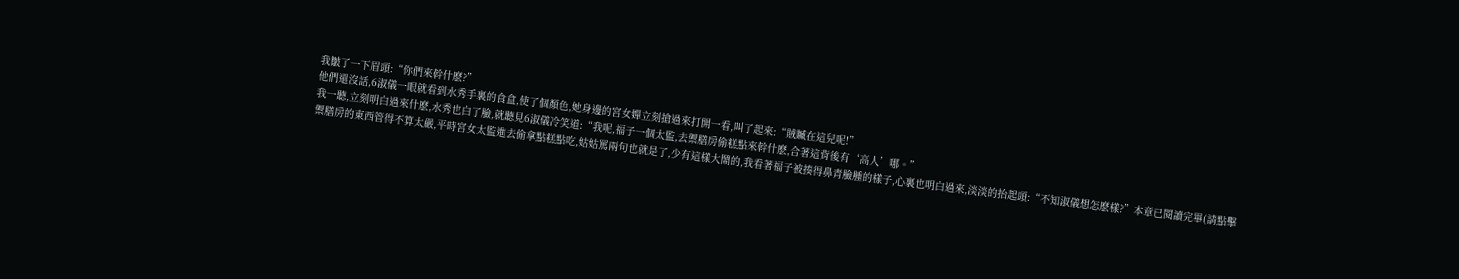我皺了一下眉頭:“你們來幹什麽?”
他們還沒話,6淑儀一眼就看到水秀手裏的食盒,使了個顏色,她身邊的宮女嬋立刻搶過來打開一看,叫了起來:“賊贓在這兒呢!”
我一聽,立刻明白過來什麽,水秀也白了臉,就聽見6淑儀冷笑道:“我呢,福子一個太監,去禦膳房偷糕點來幹什麽,合著這背後有‘高人’哪。”
禦膳房的東西管得不算太嚴,平時宮女太監進去偷拿點糕點吃,姑姑罵兩句也就是了,少有這樣大鬧的,我看著福子被揍得鼻青臉腫的樣子,心裏也明白過來,淡淡的抬起頭:“不知淑儀想怎麽樣?”本章已閱讀完畢(請點擊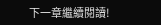下一章繼續閱讀!